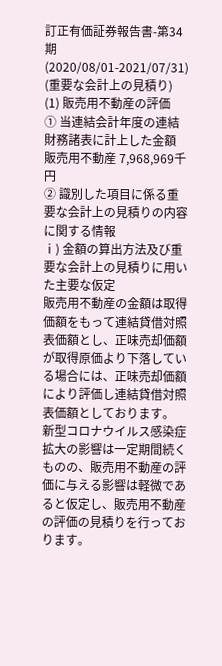訂正有価証券報告書-第34期(2020/08/01-2021/07/31)
(重要な会計上の見積り)
(1) 販売用不動産の評価
① 当連結会計年度の連結財務諸表に計上した金額
販売用不動産 7,968,969千円
② 識別した項目に係る重要な会計上の見積りの内容に関する情報
ⅰ) 金額の算出方法及び重要な会計上の見積りに用いた主要な仮定
販売用不動産の金額は取得価額をもって連結貸借対照表価額とし、正味売却価額が取得原価より下落している場合には、正味売却価額により評価し連結貸借対照表価額としております。
新型コロナウイルス感染症拡大の影響は一定期間続くものの、販売用不動産の評価に与える影響は軽微であると仮定し、販売用不動産の評価の見積りを行っております。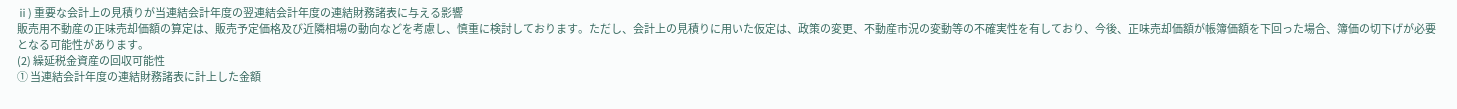ⅱ) 重要な会計上の見積りが当連結会計年度の翌連結会計年度の連結財務諸表に与える影響
販売用不動産の正味売却価額の算定は、販売予定価格及び近隣相場の動向などを考慮し、慎重に検討しております。ただし、会計上の見積りに用いた仮定は、政策の変更、不動産市況の変動等の不確実性を有しており、今後、正味売却価額が帳簿価額を下回った場合、簿価の切下げが必要となる可能性があります。
(2) 繰延税金資産の回収可能性
① 当連結会計年度の連結財務諸表に計上した金額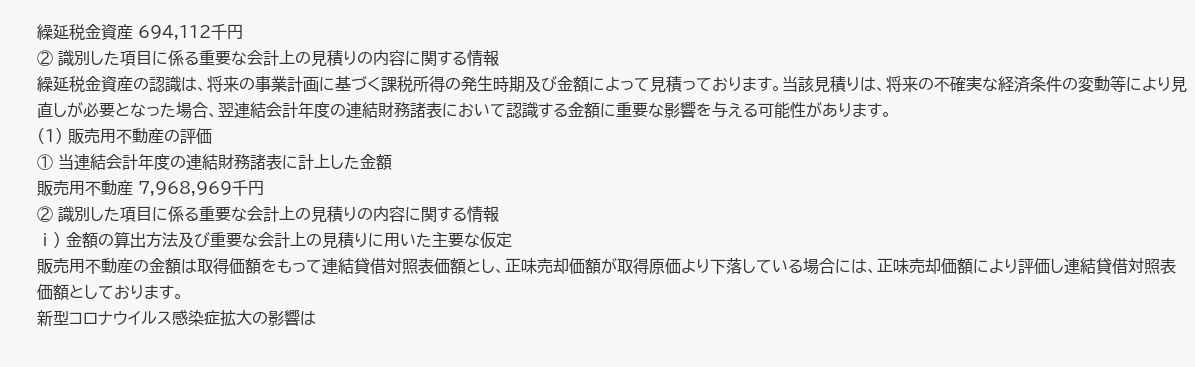繰延税金資産 694,112千円
② 識別した項目に係る重要な会計上の見積りの内容に関する情報
繰延税金資産の認識は、将来の事業計画に基づく課税所得の発生時期及び金額によって見積っております。当該見積りは、将来の不確実な経済条件の変動等により見直しが必要となった場合、翌連結会計年度の連結財務諸表において認識する金額に重要な影響を与える可能性があります。
(1) 販売用不動産の評価
① 当連結会計年度の連結財務諸表に計上した金額
販売用不動産 7,968,969千円
② 識別した項目に係る重要な会計上の見積りの内容に関する情報
ⅰ) 金額の算出方法及び重要な会計上の見積りに用いた主要な仮定
販売用不動産の金額は取得価額をもって連結貸借対照表価額とし、正味売却価額が取得原価より下落している場合には、正味売却価額により評価し連結貸借対照表価額としております。
新型コロナウイルス感染症拡大の影響は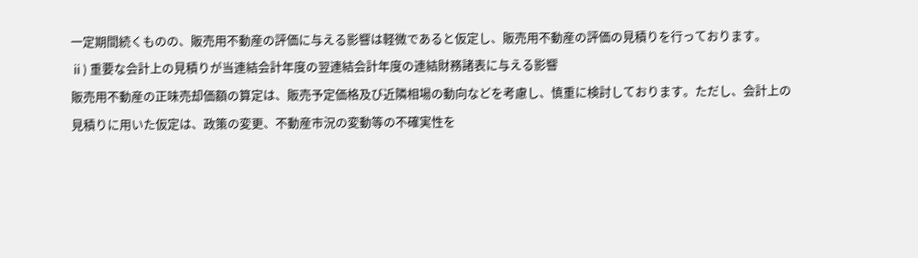一定期間続くものの、販売用不動産の評価に与える影響は軽微であると仮定し、販売用不動産の評価の見積りを行っております。
ⅱ) 重要な会計上の見積りが当連結会計年度の翌連結会計年度の連結財務諸表に与える影響
販売用不動産の正味売却価額の算定は、販売予定価格及び近隣相場の動向などを考慮し、慎重に検討しております。ただし、会計上の見積りに用いた仮定は、政策の変更、不動産市況の変動等の不確実性を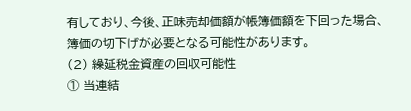有しており、今後、正味売却価額が帳簿価額を下回った場合、簿価の切下げが必要となる可能性があります。
(2) 繰延税金資産の回収可能性
① 当連結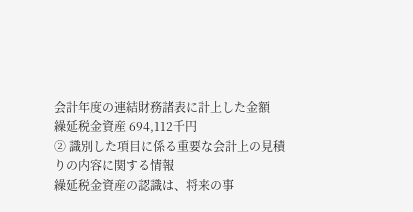会計年度の連結財務諸表に計上した金額
繰延税金資産 694,112千円
② 識別した項目に係る重要な会計上の見積りの内容に関する情報
繰延税金資産の認識は、将来の事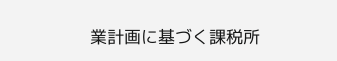業計画に基づく課税所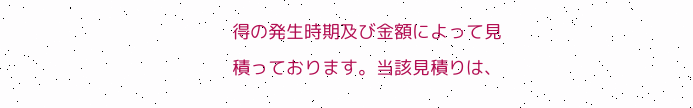得の発生時期及び金額によって見積っております。当該見積りは、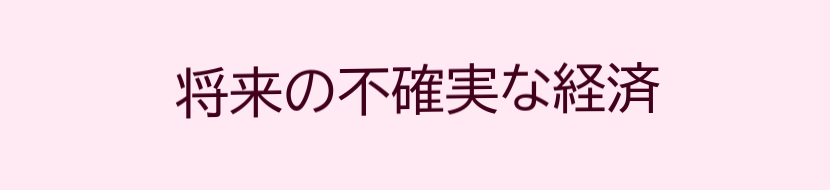将来の不確実な経済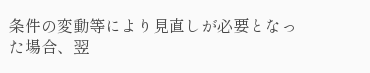条件の変動等により見直しが必要となった場合、翌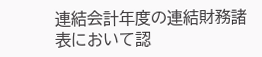連結会計年度の連結財務諸表において認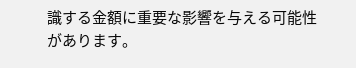識する金額に重要な影響を与える可能性があります。